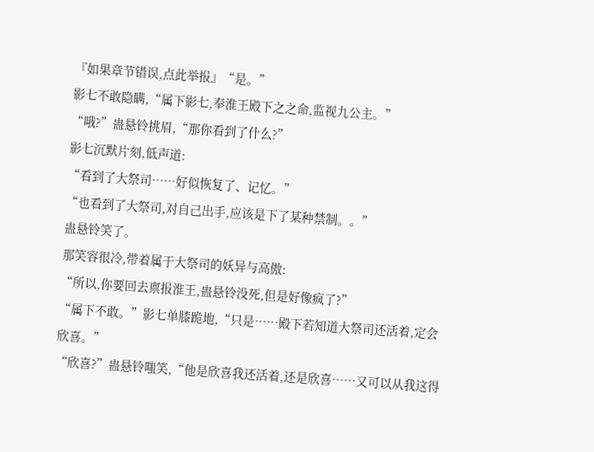『如果章节错误,点此举报』“是。”
影七不敢隐瞒,“属下影七,奉淮王殿下之之命,监视九公主。”
“哦?”蛊悬铃挑眉,“那你看到了什么?”
影七沉默片刻,低声道:
“看到了大祭司……好似恢复了、记忆。”
“也看到了大祭司,对自己出手,应该是下了某种禁制。。”
蛊悬铃笑了。
那笑容很冷,带着属于大祭司的妖异与高傲:
“所以,你要回去禀报淮王,蛊悬铃没死,但是好像疯了?”
“属下不敢。”影七单膝跪地,“只是……殿下若知道大祭司还活着,定会欣喜。”
“欣喜?”蛊悬铃嗤笑,“他是欣喜我还活着,还是欣喜……又可以从我这得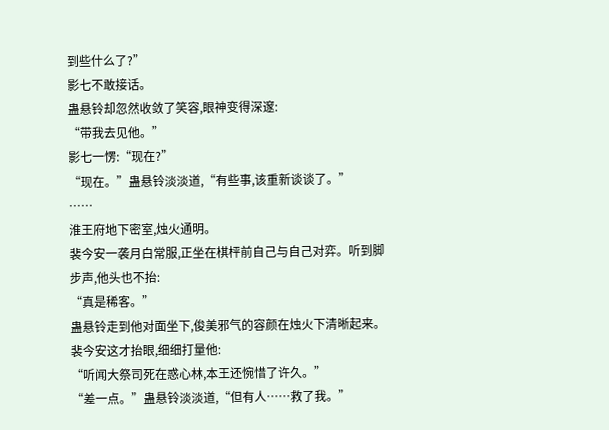到些什么了?”
影七不敢接话。
蛊悬铃却忽然收敛了笑容,眼神变得深邃:
“带我去见他。”
影七一愣:“现在?”
“现在。”蛊悬铃淡淡道,“有些事,该重新谈谈了。”
……
淮王府地下密室,烛火通明。
裴今安一袭月白常服,正坐在棋枰前自己与自己对弈。听到脚步声,他头也不抬:
“真是稀客。”
蛊悬铃走到他对面坐下,俊美邪气的容颜在烛火下清晰起来。
裴今安这才抬眼,细细打量他:
“听闻大祭司死在惑心林,本王还惋惜了许久。”
“差一点。”蛊悬铃淡淡道,“但有人……救了我。”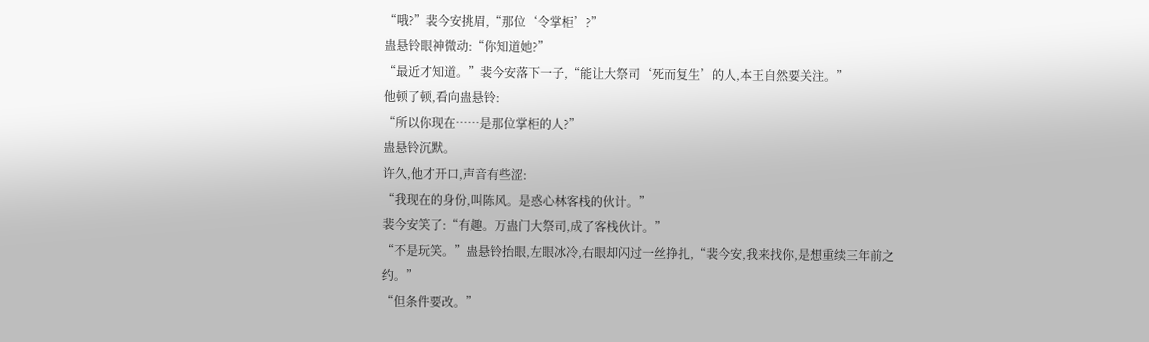“哦?”裴今安挑眉,“那位‘令掌柜’?”
蛊悬铃眼神微动:“你知道她?”
“最近才知道。”裴今安落下一子,“能让大祭司‘死而复生’的人,本王自然要关注。”
他顿了顿,看向蛊悬铃:
“所以你现在……是那位掌柜的人?”
蛊悬铃沉默。
许久,他才开口,声音有些涩:
“我现在的身份,叫陈风。是惑心林客栈的伙计。”
裴今安笑了:“有趣。万蛊门大祭司,成了客栈伙计。”
“不是玩笑。”蛊悬铃抬眼,左眼冰冷,右眼却闪过一丝挣扎,“裴今安,我来找你,是想重续三年前之约。”
“但条件要改。”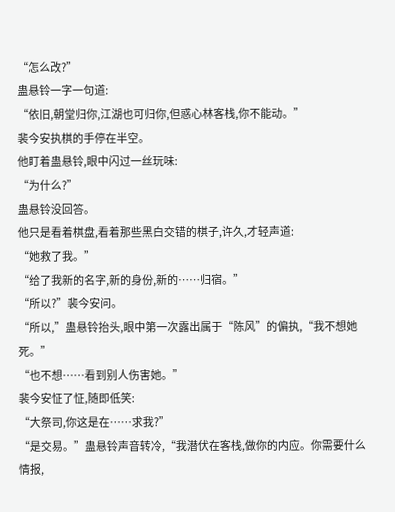“怎么改?”
蛊悬铃一字一句道:
“依旧,朝堂归你,江湖也可归你,但惑心林客栈,你不能动。”
裴今安执棋的手停在半空。
他盯着蛊悬铃,眼中闪过一丝玩味:
“为什么?”
蛊悬铃没回答。
他只是看着棋盘,看着那些黑白交错的棋子,许久,才轻声道:
“她救了我。”
“给了我新的名字,新的身份,新的……归宿。”
“所以?”裴今安问。
“所以,”蛊悬铃抬头,眼中第一次露出属于“陈风”的偏执,“我不想她死。”
“也不想……看到别人伤害她。”
裴今安怔了怔,随即低笑:
“大祭司,你这是在……求我?”
“是交易。”蛊悬铃声音转冷,“我潜伏在客栈,做你的内应。你需要什么情报,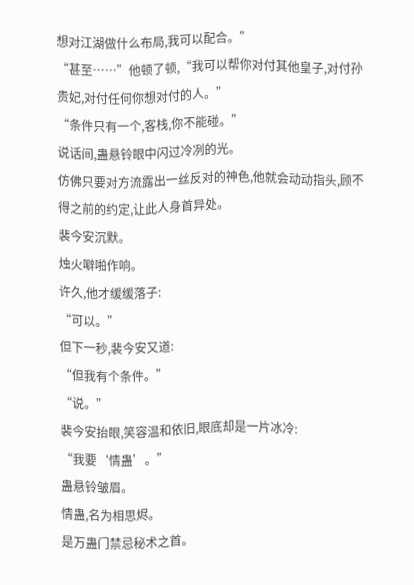想对江湖做什么布局,我可以配合。”
“甚至……”他顿了顿,“我可以帮你对付其他皇子,对付孙贵妃,对付任何你想对付的人。”
“条件只有一个,客栈,你不能碰。”
说话间,蛊悬铃眼中闪过冷冽的光。
仿佛只要对方流露出一丝反对的神色,他就会动动指头,顾不得之前的约定,让此人身首异处。
裴今安沉默。
烛火噼啪作响。
许久,他才缓缓落子:
“可以。”
但下一秒,裴今安又道:
“但我有个条件。”
“说。”
裴今安抬眼,笑容温和依旧,眼底却是一片冰冷:
“我要‘情蛊’。”
蛊悬铃皱眉。
情蛊,名为相思烬。
是万蛊门禁忌秘术之首。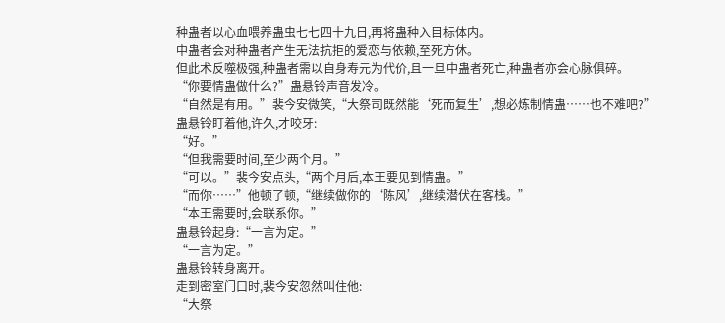种蛊者以心血喂养蛊虫七七四十九日,再将蛊种入目标体内。
中蛊者会对种蛊者产生无法抗拒的爱恋与依赖,至死方休。
但此术反噬极强,种蛊者需以自身寿元为代价,且一旦中蛊者死亡,种蛊者亦会心脉俱碎。
“你要情蛊做什么?”蛊悬铃声音发冷。
“自然是有用。”裴今安微笑,“大祭司既然能‘死而复生’,想必炼制情蛊……也不难吧?”
蛊悬铃盯着他,许久,才咬牙:
“好。”
“但我需要时间,至少两个月。”
“可以。”裴今安点头,“两个月后,本王要见到情蛊。”
“而你……”他顿了顿,“继续做你的‘陈风’,继续潜伏在客栈。”
“本王需要时,会联系你。”
蛊悬铃起身:“一言为定。”
“一言为定。”
蛊悬铃转身离开。
走到密室门口时,裴今安忽然叫住他:
“大祭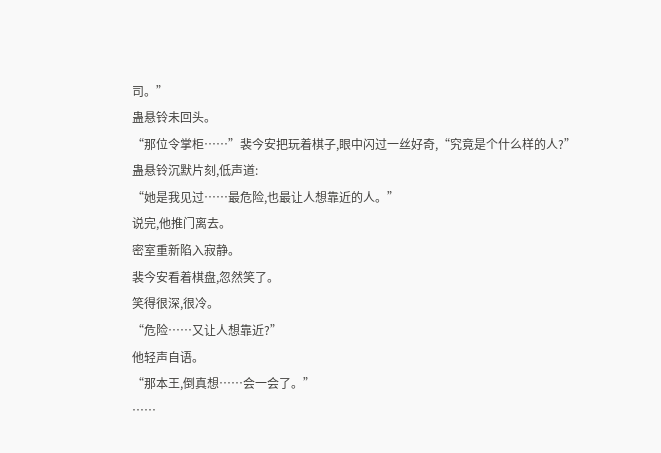司。”
蛊悬铃未回头。
“那位令掌柜……”裴今安把玩着棋子,眼中闪过一丝好奇,“究竟是个什么样的人?”
蛊悬铃沉默片刻,低声道:
“她是我见过……最危险,也最让人想靠近的人。”
说完,他推门离去。
密室重新陷入寂静。
裴今安看着棋盘,忽然笑了。
笑得很深,很冷。
“危险……又让人想靠近?”
他轻声自语。
“那本王,倒真想……会一会了。”
……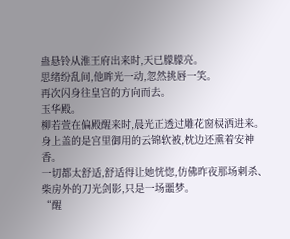蛊悬铃从淮王府出来时,天已朦朦亮。
思绪纷乱间,他眸光一动,忽然挑唇一笑。
再次闪身往皇宫的方向而去。
玉华殿。
柳若萱在偏殿醒来时,晨光正透过雕花窗棂洒进来。
身上盖的是宫里御用的云锦软被,枕边还熏着安神香。
一切都太舒适,舒适得让她恍惚,仿佛昨夜那场刺杀、柴房外的刀光剑影,只是一场噩梦。
“醒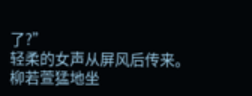了?”
轻柔的女声从屏风后传来。
柳若萱猛地坐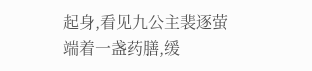起身,看见九公主裴逐萤端着一盏药膳,缓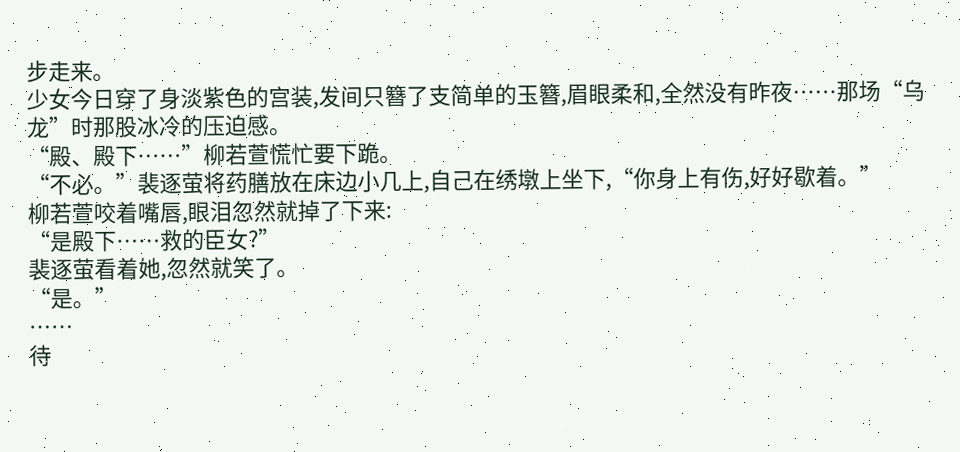步走来。
少女今日穿了身淡紫色的宫装,发间只簪了支简单的玉簪,眉眼柔和,全然没有昨夜……那场“乌龙”时那股冰冷的压迫感。
“殿、殿下……”柳若萱慌忙要下跪。
“不必。”裴逐萤将药膳放在床边小几上,自己在绣墩上坐下,“你身上有伤,好好歇着。”
柳若萱咬着嘴唇,眼泪忽然就掉了下来:
“是殿下……救的臣女?”
裴逐萤看着她,忽然就笑了。
“是。”
……
待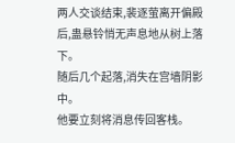两人交谈结束,裴逐萤离开偏殿后,蛊悬铃悄无声息地从树上落下。
随后几个起落,消失在宫墙阴影中。
他要立刻将消息传回客栈。